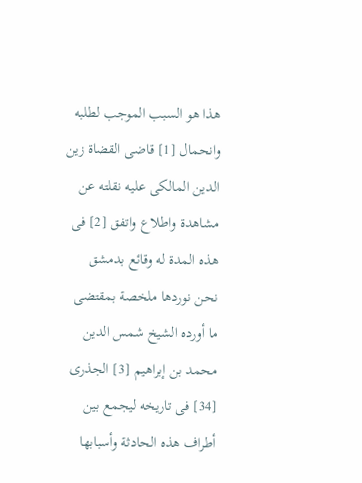هذا هو السبب الموجب لطلبه وانحمال [1] قاضى القضاة زين الدين المالكى عليه نقلته عن مشاهدة واطلاع واتفق [2] فى هذه المدة له وقائع بدمشق نحن نوردها ملخصة بمقتضى ما أورده الشيخ شمس الدين محمد بن إبراهيم [3] الجذرى [34] فى تاريخه ليجمع بين أطراف هذه الحادثة وأسبابها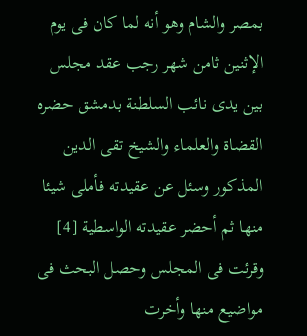بمصر والشام وهو أنه لما كان فى يوم الإثنين ثامن شهر رجب عقد مجلس بين يدى نائب السلطنة بدمشق حضره القضاة والعلماء والشيخ تقى الدين المذكور وسئل عن عقيدته فأملى شيئا منها ثم أحضر عقيدته الواسطية [4] وقرئت فى المجلس وحصل البحث فى مواضيع منها وأخرت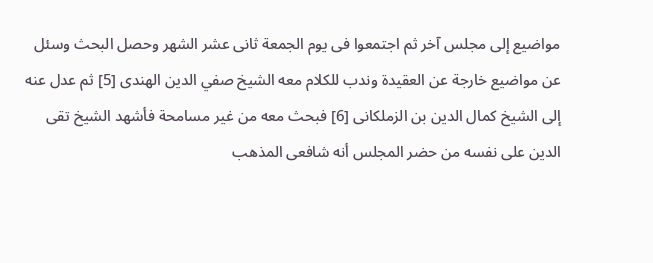مواضيع إلى مجلس آخر ثم اجتمعوا فى يوم الجمعة ثانى عشر الشهر وحصل البحث وسئل عن مواضيع خارجة عن العقيدة وندب للكلام معه الشيخ صفي الدين الهندى [5] ثم عدل عنه إلى الشيخ كمال الدين بن الزملكانى [6] فبحث معه من غير مسامحة فأشهد الشيخ تقى الدين على نفسه من حضر المجلس أنه شافعى المذهب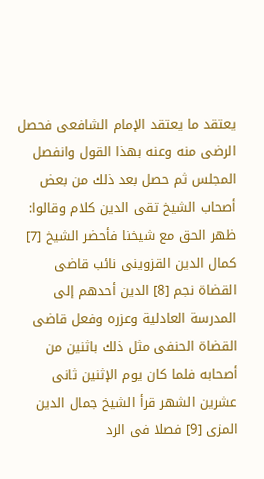يعتقد ما يعتقد الإمام الشافعى فحصل الرضى منه وعنه بهذا القول وانفصل المجلس ثم حصل بعد ذلك من بعض أصحاب الشيخ تقى الدين كلام وقالوا: ظهر الحق مع شيخنا فأحضر الشيخ [7] كمال الدين القزوينى نائب قاضى القضاة نجم [8] الدين أحدهم إلى المدرسة العادلية وعزره وفعل قاضى القضاة الحنفى مثل ذلك باثنين من أصحابه فلما كان يوم الإثنين ثانى عشرين الشهر قرأ الشيخ جمال الدين المزى [9] فصلا فى الرد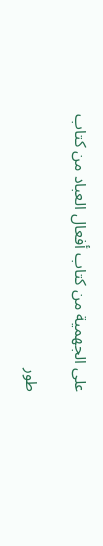على الجهمية من كتاب أفعال العباد من كتاب

طور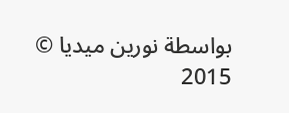بواسطة نورين ميديا © 2015